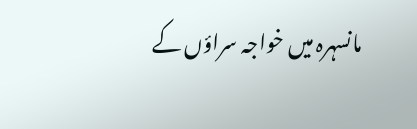مانسہرہ میں خواجہ سراؤں کے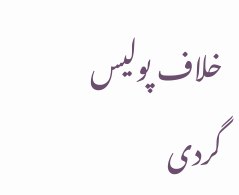خلاف پولیس گردی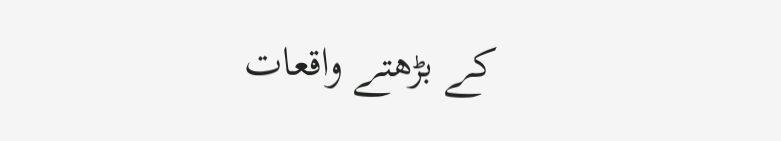کے بڑھتے واقعات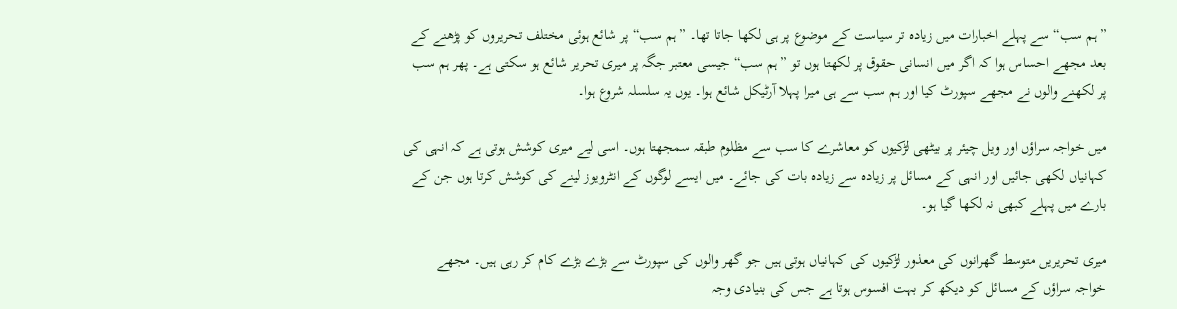”ہم سب“ سے پہلے اخبارات میں زیادہ تر سیاست کے موضوع پر ہی لکھا جاتا تھا۔ ”ہم سب“ پر شائع ہوئی مختلف تحریروں کو پڑھنے کے بعد مجھے احساس ہوا کہ اگر میں انسانی حقوق پر لکھتا ہوں تو ”ہم سب“ جیسی معتبر جگہ پر میری تحریر شائع ہو سکتی ہے۔ پھر ہم سب پر لکھنے والوں نے مجھے سپورٹ کیا اور ہم سب سے ہی میرا پہلا آرٹیکل شائع ہوا۔ یوں یہ سلسلہ شروع ہوا۔

میں خواجہ سراؤں اور ویل چیئر پر بیٹھی لڑکیوں کو معاشرے کا سب سے مظلوم طبقہ سمجھتا ہوں۔ اسی لیے میری کوشش ہوتی ہے کہ انہی کی کہانیاں لکھی جائیں اور انہی کے مسائل پر زیادہ سے زیادہ بات کی جائے۔ میں ایسے لوگوں کے انٹرویوز لینے کی کوشش کرتا ہوں جن کے بارے میں پہلے کبھی نہ لکھا گیا ہو۔

میری تحریریں متوسط گھرانوں کی معذور لڑکیوں کی کہانیاں ہوتی ہیں جو گھر والوں کی سپورٹ سے بڑے بڑے کام کر رہی ہیں۔ مجھے خواجہ سراؤں کے مسائل کو دیکھ کر بہت افسوس ہوتا ہے جس کی بنیادی وجہ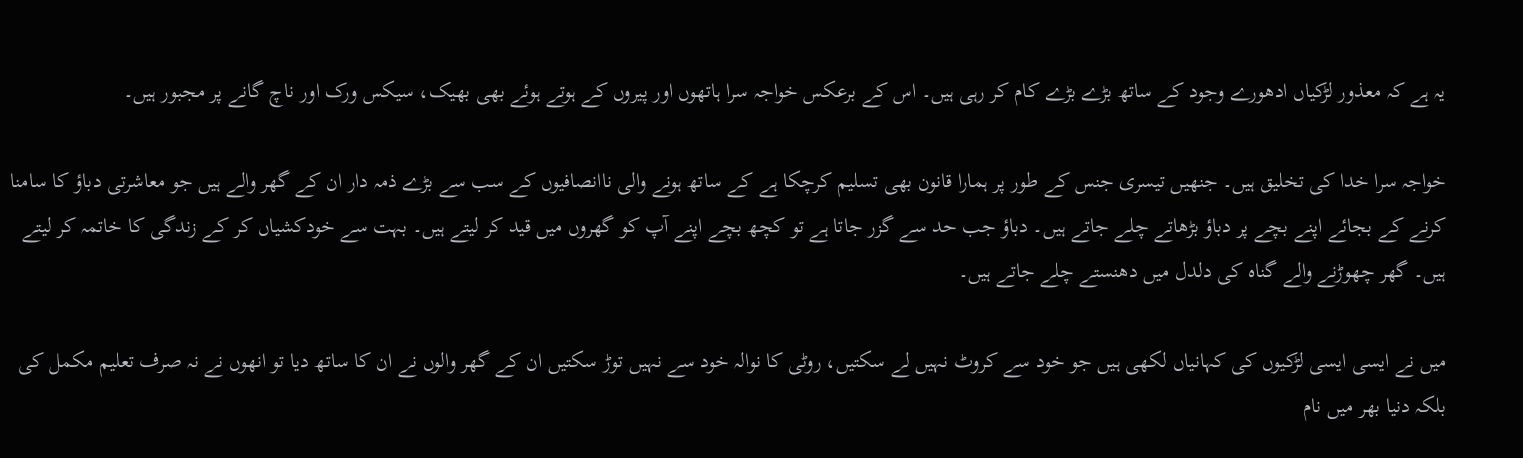یہ ہے کہ معذور لڑکیاں ادھورے وجود کے ساتھ بڑے بڑے کام کر رہی ہیں۔ اس کے برعکس خواجہ سرا ہاتھوں اور پیروں کے ہوتے ہوئے بھی بھیک، سیکس ورک اور ناچ گانے پر مجبور ہیں۔

خواجہ سرا خدا کی تخلیق ہیں۔ جنھیں تیسری جنس کے طور پر ہمارا قانون بھی تسلیم کرچکا ہے کے ساتھ ہونے والی ناانصافیوں کے سب سے بڑے ذمہ دار ان کے گھر والے ہیں جو معاشرتی دباؤ کا سامنا کرنے کے بجائے اپنے بچے پر دباؤ بڑھاتے چلے جاتے ہیں۔ دباؤ جب حد سے گزر جاتا ہے تو کچھ بچے اپنے آپ کو گھروں میں قید کر لیتے ہیں۔ بہت سے خودکشیاں کر کے زندگی کا خاتمہ کر لیتے ہیں۔ گھر چھوڑنے والے گناہ کی دلدل میں دھنستے چلے جاتے ہیں۔

میں نے ایسی ایسی لڑکیوں کی کہانیاں لکھی ہیں جو خود سے کروٹ نہیں لے سکتیں، روٹی کا نوالہ خود سے نہیں توڑ سکتیں ان کے گھر والوں نے ان کا ساتھ دیا تو انھوں نے نہ صرف تعلیم مکمل کی بلکہ دنیا بھر میں نام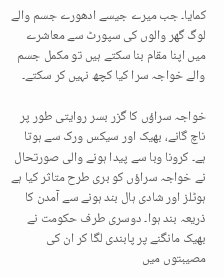کمایا۔ جب میرے جیسے ادھورے جسم والے لوگ گھر والوں کی سپورٹ سے معاشرے میں اپنا مقام بنا سکتے ہیں تو مکمل جسم والے خواجہ سرا کیا کچھ نہیں کر سکتے۔

خواجہ سراؤں کا گزر بسر روایتی طور پر ناچ گانے، بھیک اور سیکس ورک سے ہوتا ہے۔ کرونا وبا سے پیدا ہونے والی صورتحال نے خواجہ سراؤں کو بری طرح متاثر کیا ہے ہوٹلز اور شادی ہال بند ہونے سے آمدن کا ذریعہ بند ہوا۔ دوسری طرف حکومت نے بھیک مانگنے پر پابندی لگا کر ان کی مصیبتوں میں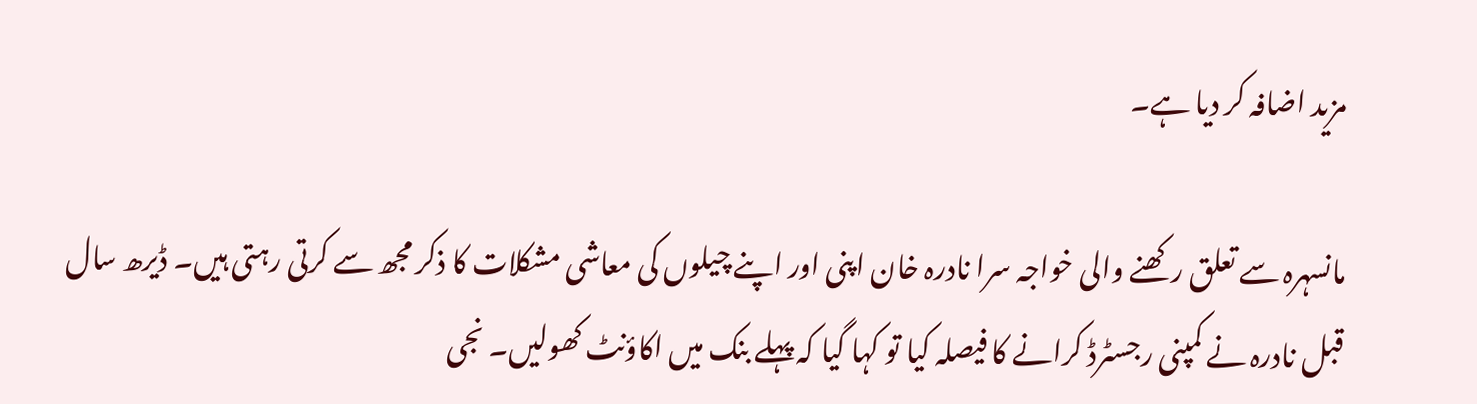مزید اضافہ کر دیا ہے۔

مانسہرہ سے تعلق رکھنے والی خواجہ سرا نادرہ خان اپنی اور اپنے چیلوں کی معاشی مشکلات کا ذکر مجھ سے کرتی رہتی ہیں۔ ڈیرھ سال قبل نادرہ نے کمپنی رجسٹرڈ کرانے کا فیصلہ کیا تو کہا گیا کہ پہلے بنک میں اکاؤنٹ کھولیں۔ نجی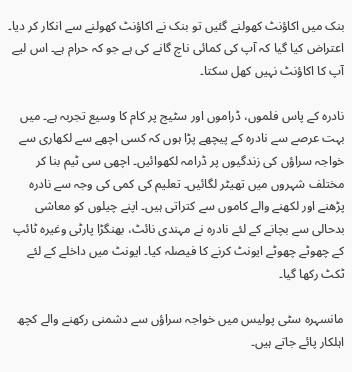بنک میں اکاؤنٹ کھولنے گئیں تو بنک نے اکاؤنٹ کھولنے سے انکار کر دیا۔ اعتراض کیا گیا کہ آپ کی کمائی ناچ گانے کی ہے جو کہ حرام ہے۔ اس لیے آپ کا اکاؤنٹ نہیں کھل سکتا۔

نادرہ کے پاس فلموں، ڈراموں اور سٹیج پر کام کا وسیع تجربہ ہے۔ میں بہت عرصے سے نادرہ کے پیچھے پڑا ہوں کہ کسی اچھے سے لکھاری سے خواجہ سراؤں کی زندگیوں پر ڈرامہ لکھوائیں۔ اچھی سی ٹیم بنا کر مختلف شہروں میں تھیٹر لگائیں۔ تعلیم کی کمی کی وجہ سے نادرہ پڑھنے اور لکھنے والے کاموں سے کتراتی ہیں۔ اپنے چیلوں کو معاشی بدحالی سے بچانے کے لئے نادرہ نے مہندی نائٹ، بھنگڑا پارٹی وغیرہ ٹائپ کے چھوٹے چھوٹے ایونٹ کرنے کا فیصلہ کیا۔ ایونٹ میں داخلے کے لئے ٹکٹ رکھا گیا۔

مانسہرہ سٹی پولیس میں خواجہ سراؤں سے دشمنی رکھنے والے کچھ اہلکار پائے جاتے ہیں۔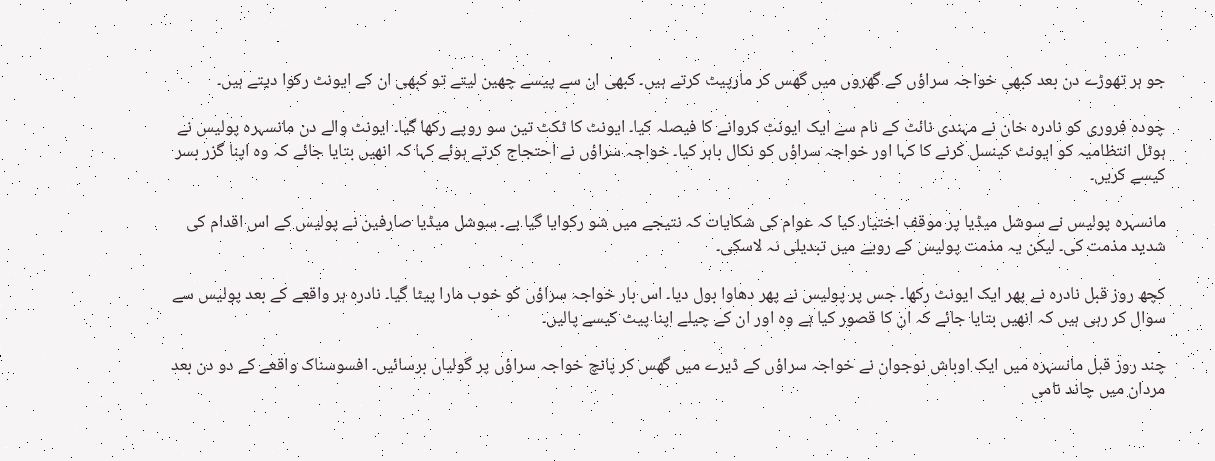جو ہر تھوڑے دن بعد کبھی خواجہ سراؤں کے گھروں میں گھس کر مارپیٹ کرتے ہیں۔ کبھی ان سے پیسے چھین لیتے تو کبھی ان کے ایونٹ رکوا دیتے ہیں۔

چودہ فروری کو نادرہ خان نے مہندی نائٹ کے نام سے ایک ایونٹ کروانے کا فیصلہ کیا۔ ایونٹ کا ٹکٹ تین سو روپے رکھا گیا۔ ایونٹ والے دن مانسہرہ پولیس نے ہوٹل انتظامیہ کو ایونٹ کینسل کرنے کا کہا اور خواجہ سراؤں کو نکال باہر کیا۔ خواجہ سراؤں نے احتجاج کرتے ہوئے کہا کہ انھیں بتایا جائے کہ وہ اپنا گزر بسر کیسے کریں۔

مانسہرہ پولیس نے سوشل میڈیا پر موقف اختیار کیا کہ عوام کی شکایات کہ نتیجے میں شو رکوایا گیا ہے۔ سوشل میڈیا صارفین نے پولیس کے اس اقدام کی شدید مذمت کی۔ لیکن یہ مذمت پولیس کے رویے میں تبدیلی نہ لاسکی۔

کچھ روز قبل نادرہ نے پھر ایک ایونٹ رکھا۔ جس پر پولیس نے پھر دھاوا بول دیا۔ اس بار خواجہ سراؤں کو خوب مارا پیٹا گیا۔ نادرہ ہر واقعے کے بعد پولیس سے سوال کر رہی ہیں کہ انھیں بتایا جائے کہ ان کا قصور کیا ہے وہ اور ان کے چیلے اپنا پیٹ کیسے پالیں۔

چند روز قبل مانسہرہ میں ایک اوباش نوجوان نے خواجہ سراؤں کے ڈیرے میں گھس کر پانچ خواجہ سراؤں پر گولیاں برسائیں۔ افسوسناک واقعے کے دو دن بعد مردان میں چاند نامی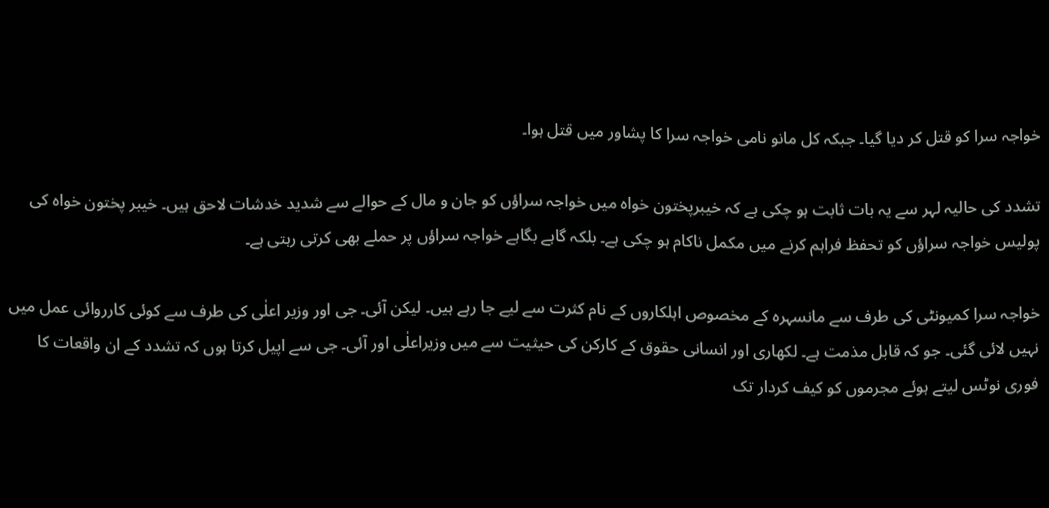خواجہ سرا کو قتل کر دیا گیا۔ جبکہ کل مانو نامی خواجہ سرا کا پشاور میں قتل ہوا۔

تشدد کی حالیہ لہر سے یہ بات ثابت ہو چکی ہے کہ خیبرپختون خواہ میں خواجہ سراؤں کو جان و مال کے حوالے سے شدید خدشات لاحق ہیں۔ خیبر پختون خواہ کی پولیس خواجہ سراؤں کو تحفظ فراہم کرنے میں مکمل ناکام ہو چکی ہے۔ بلکہ گاہے بگاہے خواجہ سراؤں پر حملے بھی کرتی رہتی ہے۔

خواجہ سرا کمیونٹی کی طرف سے مانسہرہ کے مخصوص اہلکاروں کے نام کثرت سے لیے جا رہے ہیں۔ لیکن آئی۔ جی اور وزیر اعلٰی کی طرف سے کوئی کارروائی عمل میں نہیں لائی گئی۔ جو کہ قابل مذمت ہے۔ لکھاری اور انسانی حقوق کے کارکن کی حیثیت سے میں وزیراعلٰی اور آئی۔ جی سے اپیل کرتا ہوں کہ تشدد کے ان واقعات کا فوری نوٹس لیتے ہوئے مجرموں کو کیف کردار تک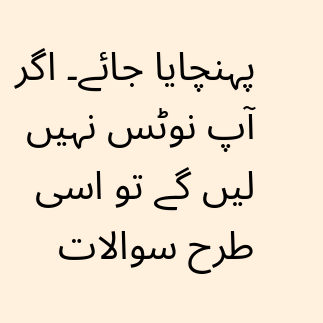پہنچایا جائے۔ اگر آپ نوٹس نہیں لیں گے تو اسی طرح سوالات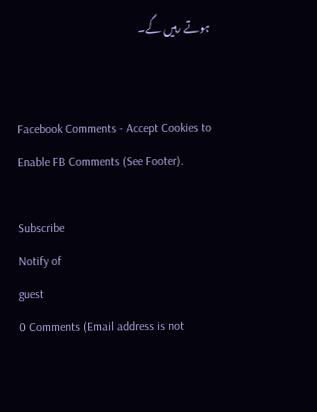ہوتے رہیں گے۔


Facebook Comments - Accept Cookies to Enable FB Comments (See Footer).

Subscribe
Notify of
guest
0 Comments (Email address is not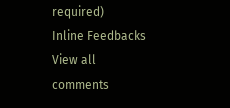required)
Inline Feedbacks
View all comments